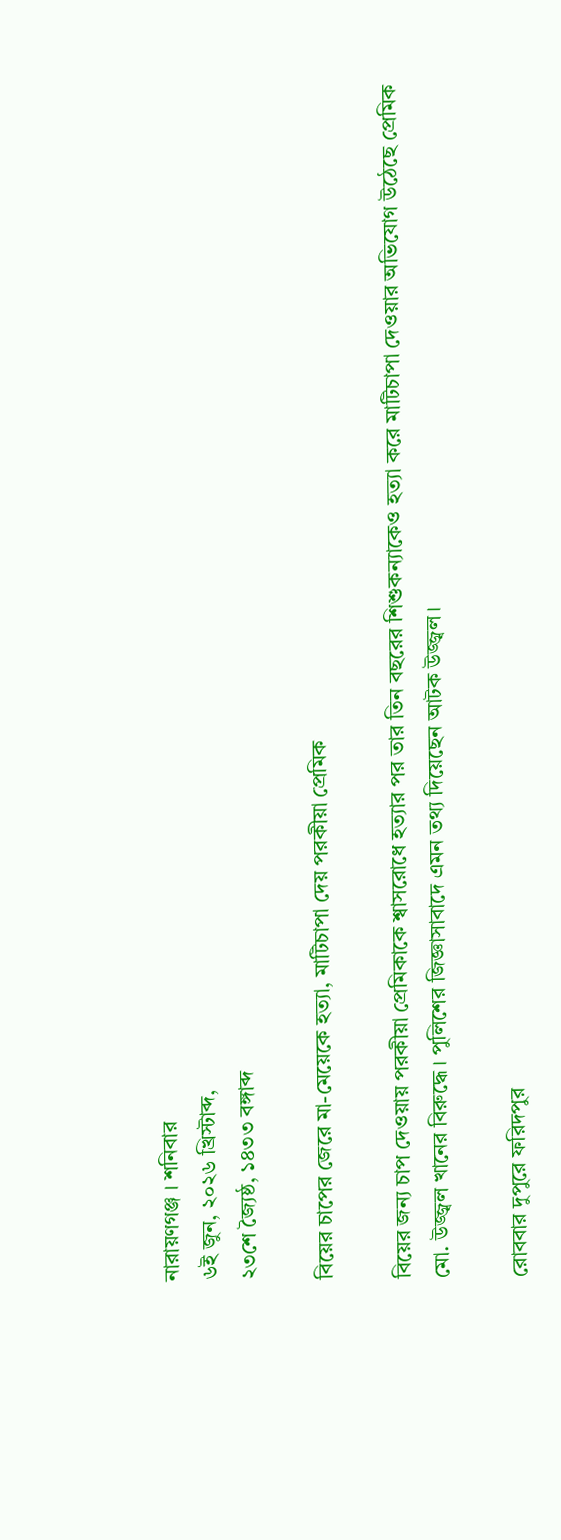নারায়ণগঞ্জ । শনিবার
৬ই জুন, ২০২৬ খ্রিস্টাব্দ,
২৩শে জ্যৈষ্ঠ, ১৪৩৩ বঙ্গাব্দ

বিয়ের চাপের জেরে মা-মেয়েকে হত্যা, মাটিচাপা দেয় পরকীয়া প্রেমিক

বিয়ের জন্য চাপ দেওয়ায় পরকীয়া প্রেমিকাকে শ্বাসরোধে হত্যার পর তার তিন বছরের শিশুকন্যাকেও হত্যা করে মাটিচাপা দেওয়ার অভিযোগ উঠেছে প্রেমিক মো. উজ্জ্বল খানের বিরুদ্ধে। পুলিশের জিজ্ঞাসাবাদে এমন তথ্য দিয়েছেন আটক উজ্জ্বল।

রোববার দুপুরে ফরিদপুর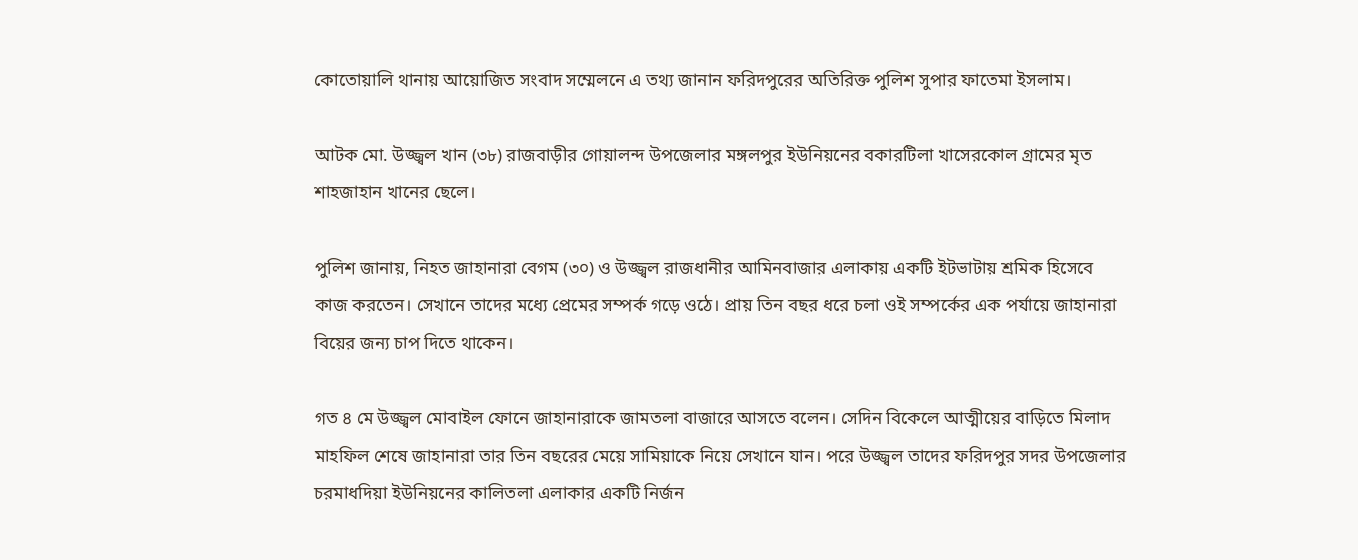কোতোয়ালি থানায় আয়োজিত সংবাদ সম্মেলনে এ তথ্য জানান ফরিদপুরের অতিরিক্ত পুলিশ সুপার ফাতেমা ইসলাম।

আটক মো. উজ্জ্বল খান (৩৮) রাজবাড়ীর গোয়ালন্দ উপজেলার মঙ্গলপুর ইউনিয়নের বকারটিলা খাসেরকোল গ্রামের মৃত শাহজাহান খানের ছেলে।

পুলিশ জানায়, নিহত জাহানারা বেগম (৩০) ও উজ্জ্বল রাজধানীর আমিনবাজার এলাকায় একটি ইটভাটায় শ্রমিক হিসেবে কাজ করতেন। সেখানে তাদের মধ্যে প্রেমের সম্পর্ক গড়ে ওঠে। প্রায় তিন বছর ধরে চলা ওই সম্পর্কের এক পর্যায়ে জাহানারা বিয়ের জন্য চাপ দিতে থাকেন।

গত ৪ মে উজ্জ্বল মোবাইল ফোনে জাহানারাকে জামতলা বাজারে আসতে বলেন। সেদিন বিকেলে আত্মীয়ের বাড়িতে মিলাদ মাহফিল শেষে জাহানারা তার তিন বছরের মেয়ে সামিয়াকে নিয়ে সেখানে যান। পরে উজ্জ্বল তাদের ফরিদপুর সদর উপজেলার চরমাধদিয়া ইউনিয়নের কালিতলা এলাকার একটি নির্জন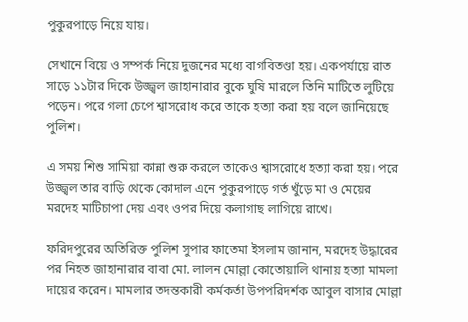পুকুরপাড়ে নিয়ে যায়।

সেখানে বিয়ে ও সম্পর্ক নিয়ে দুজনের মধ্যে বাগবিতণ্ডা হয়। একপর্যায়ে রাত সাড়ে ১১টার দিকে উজ্জ্বল জাহানারার বুকে ঘুষি মারলে তিনি মাটিতে লুটিয়ে পড়েন। পরে গলা চেপে শ্বাসরোধ করে তাকে হত্যা করা হয় বলে জানিয়েছে পুলিশ।

এ সময় শিশু সামিয়া কান্না শুরু করলে তাকেও শ্বাসরোধে হত্যা করা হয়। পরে উজ্জ্বল তার বাড়ি থেকে কোদাল এনে পুকুরপাড়ে গর্ত খুঁড়ে মা ও মেয়ের মরদেহ মাটিচাপা দেয় এবং ওপর দিয়ে কলাগাছ লাগিয়ে রাখে।

ফরিদপুরের অতিরিক্ত পুলিশ সুপার ফাতেমা ইসলাম জানান, মরদেহ উদ্ধারের পর নিহত জাহানারার বাবা মো. লালন মোল্লা কোতোয়ালি থানায় হত্যা মামলা দায়ের করেন। মামলার তদন্তকারী কর্মকর্তা উপপরিদর্শক আবুল বাসার মোল্লা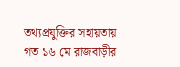তথ্যপ্রযুক্তির সহায়তায় গত ১৬ মে রাজবাড়ীর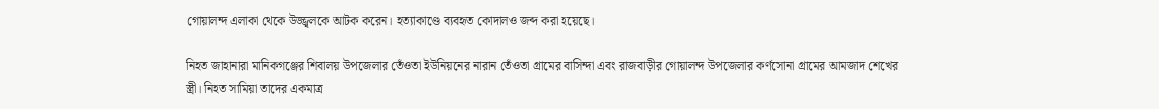গোয়ালন্দ এলাকা থেকে উজ্জ্বলকে আটক করেন। হত্যাকাণ্ডে ব্যবহৃত কোদালও জব্দ করা হয়েছে।

নিহত জাহানারা মানিকগঞ্জের শিবালয় উপজেলার তেঁওতা ইউনিয়নের নারান তেঁওতা গ্রামের বাসিন্দা এবং রাজবাড়ীর গোয়ালন্দ উপজেলার কর্ণসোনা গ্রামের আমজাদ শেখের স্ত্রী। নিহত সামিয়া তাদের একমাত্র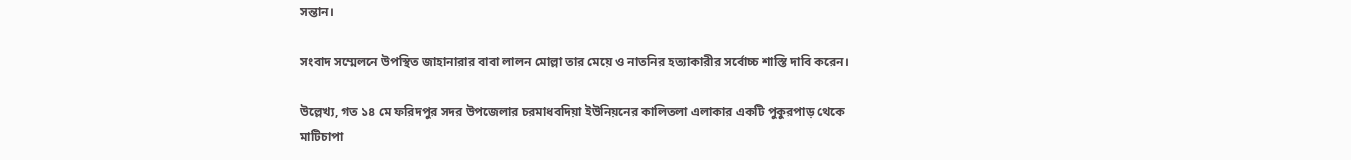সন্তান।

সংবাদ সম্মেলনে উপস্থিত জাহানারার বাবা লালন মোল্লা তার মেয়ে ও নাতনির হত্যাকারীর সর্বোচ্চ শাস্তি দাবি করেন।

উল্লেখ্য, গত ১৪ মে ফরিদপুর সদর উপজেলার চরমাধবদিয়া ইউনিয়নের কালিতলা এলাকার একটি পুকুরপাড় থেকে মাটিচাপা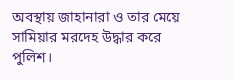অবস্থায় জাহানারা ও তার মেয়ে সামিয়ার মরদেহ উদ্ধার করে পুলিশ।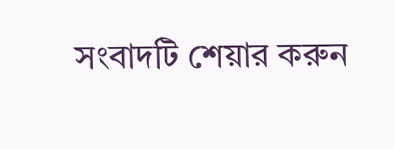সংবাদটি শেয়ার করুন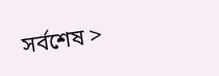সর্বশেষ >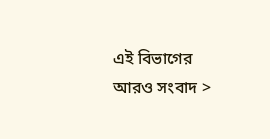এই বিভাগের আরও সংবাদ >